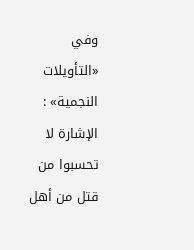وفي «التأويلات النجمية» :
الإشارة لا تحسبوا من قتل من أهل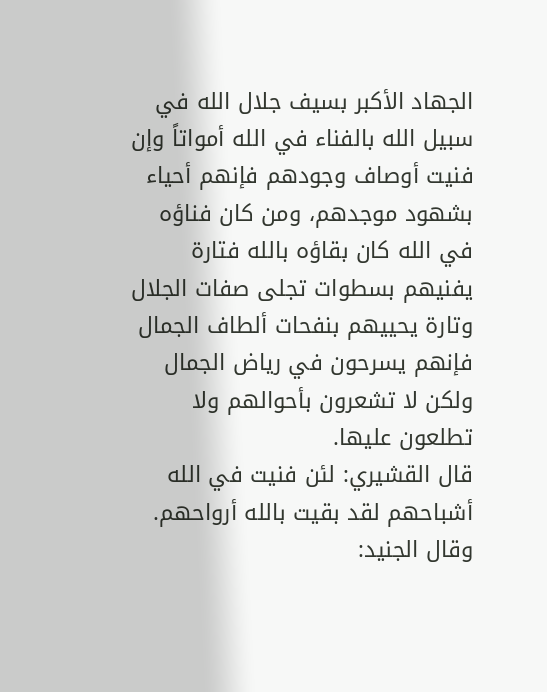الجهاد الأكبر بسيف جلال الله في سبيل الله بالفناء في الله أمواتاً وإن فنيت أوصاف وجودهم فإنهم أحياء بشهود موجدهم، ومن كان فناؤه في الله كان بقاؤه بالله فتارة يفنيهم بسطوات تجلى صفات الجلال وتارة يحييهم بنفحات ألطاف الجمال فإنهم يسرحون في رياض الجمال ولكن لا تشعرون بأحوالهم ولا تطلعون عليها.
قال القشيري: لئن فنيت في الله أشباحهم لقد بقيت بالله أرواحهم.
وقال الجنيد: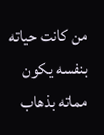من كانت حياته بنفسه يكون مماته بذهاب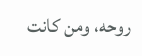روحه، ومن كانت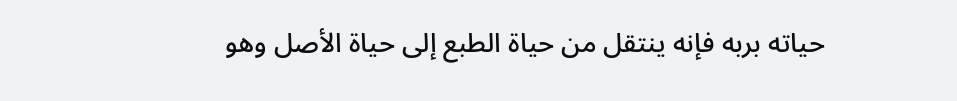حياته بربه فإنه ينتقل من حياة الطبع إلى حياة الأصل وهو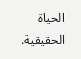الحياة الحقيقية.